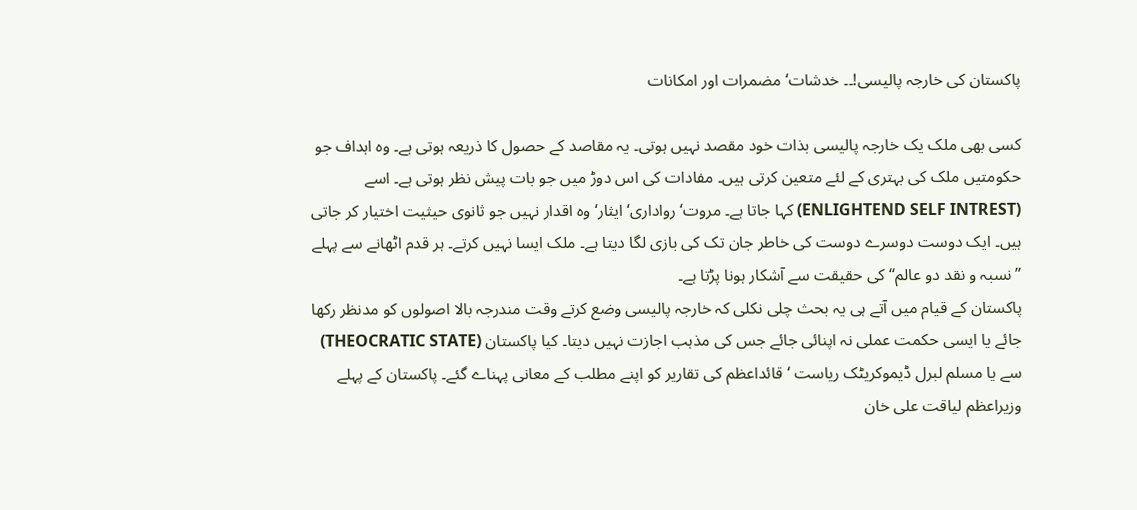پاکستان کی خارجہ پالیسی!۔۔ خدشات‘ مضمرات اور امکانات

کسی بھی ملک یک خارجہ پالیسی بذات خود مقصد نہیں ہوتی۔ یہ مقاصد کے حصول کا ذریعہ ہوتی ہے۔ وہ اہداف جو حکومتیں ملک کی بہتری کے لئے متعین کرتی ہیں۔ مفادات کی اس دوڑ میں جو بات پیش نظر ہوتی ہے۔ اسے (ENLIGHTEND SELF INTREST) کہا جاتا ہے۔ مروت‘ رواداری‘ ایثار‘ وہ اقدار نہیں جو ثانوی حیثیت اختیار کر جاتی ہیں۔ ایک دوست دوسرے دوست کی خاطر جان تک کی بازی لگا دیتا ہے۔ ملک ایسا نہیں کرتے۔ ہر قدم اٹھانے سے پہلے ’’نسبہ و نقد دو عالم‘‘ کی حقیقت سے آشکار ہونا پڑتا ہے۔
پاکستان کے قیام میں آتے ہی یہ بحث چلی نکلی کہ خارجہ پالیسی وضع کرتے وقت مندرجہ بالا اصولوں کو مدنظر رکھا جائے یا ایسی حکمت عملی نہ اپنائی جائے جس کی مذہب اجازت نہیں دیتا۔ کیا پاکستان (THEOCRATIC STATE) سے یا مسلم لبرل ڈیموکریٹک ریاست ‘ قائداعظم کی تقاریر کو اپنے مطلب کے معانی پہناے گئے۔ پاکستان کے پہلے وزیراعظم لیاقت علی خان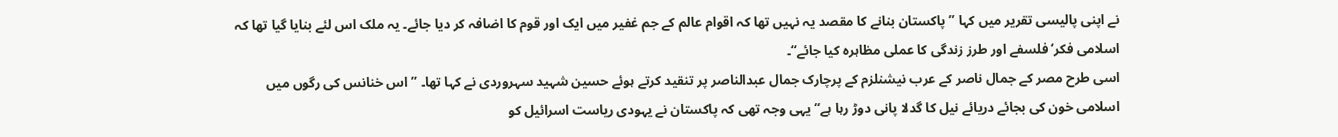نے اپنی پالیسی تقریر میں کہا ’’ پاکستان بنانے کا مقصد یہ نہیں تھا کہ اقوام عالم کے جم غفیر میں ایک اور قوم کا اضافہ کر دیا جائے۔ یہ ملک اس لئے بنایا گیا تھا کہ اسلامی فکر‘ فلسفے اور طرز زندگی کا عملی مظاہرہ کیا جائے‘‘۔
اسی طرح مصر کے جمال ناصر کے عرب نیشنلزم کے پرچارک جمال عبدالناصر پر تنقید کرتے ہوئے حسین شہید سہروردی نے کہا تھا۔ ’’ اس خنانس کی رگوں میں اسلامی خون کی بجائے دریائے نیل کا گدلا پانی دوڑ رہا ہے‘‘ یہی وجہ تھی کہ پاکستان نے یہودی ریاست اسرائیل کو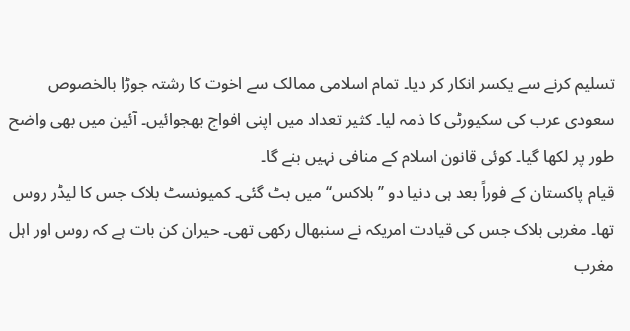تسلیم کرنے سے یکسر انکار کر دیا۔ تمام اسلامی ممالک سے اخوت کا رشتہ جوڑا بالخصوص سعودی عرب کی سکیورٹی کا ذمہ لیا۔ کثیر تعداد میں اپنی افواج بھجوائیں۔ آئین میں بھی واضح طور پر لکھا گیا۔ کوئی قانون اسلام کے منافی نہیں بنے گا۔
قیام پاکستان کے فوراً بعد ہی دنیا دو ’’بلاکس‘‘ میں بٹ گئی۔ کمیونسٹ بلاک جس کا لیڈر روس تھا۔ مغربی بلاک جس کی قیادت امریکہ نے سنبھال رکھی تھی۔ حیران کن بات ہے کہ روس اور اہل مغرب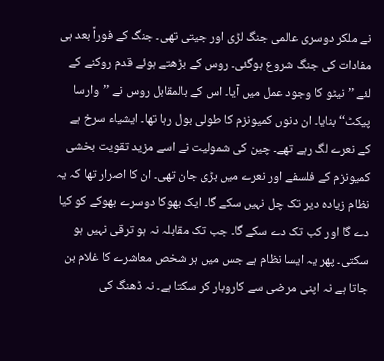نے ملکر دوسری عالمی جنگ لڑی اور جیتی تھی۔ جنگ کے فوراً بعد ہی مفادات کی جنگ شروع ہوگئی۔ روس کے بڑھتے ہوئے قدم روکنے کے لئے ’’نیٹو کا وجود عمل میں آیا۔ اس کے بالمقابل روس نے ’’وارسا پیکٹ‘‘ بنایا۔ ان دنوں کمیونزم کا طولی بول رہا تھا۔ ایشیاء سرخ ہے کے نعرے لگ رہے تھے۔ چین کی شمولیت نے اسے مزید تقویت بخشی کمیونزم کے فلسفے اور نعرے میں بڑی جان تھی۔ ان کا اصرار تھا کہ یہ نظام زیادہ دیر تک چل نہیں سکے گا۔ ایک بھوکا دوسرے بھوکے کو کیا دے گا اور کب تک دے سکے گا۔ جب تک مقابلہ نہ ہو ترقی نہیں ہو سکتی۔ پھر یہ ایسا نظام ہے جس میں ہر شخص معاشرے کا غلام بن جاتا ہے نہ اپنی مرضی سے کاروبار کر سکتا ہے۔ نہ ڈھنگ کی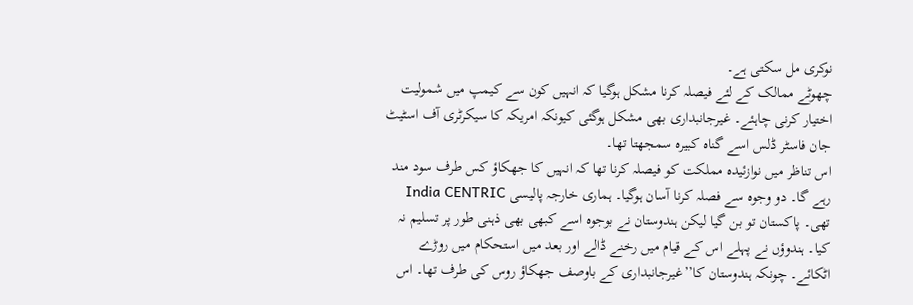نوکری مل سکتی ہے۔
چھوٹے ممالک کے لئے فیصلہ کرنا مشکل ہوگیا کہ انہیں کون سے کیمپ میں شمولیت اختیار کرنی چاہئے۔ غیرجانبداری بھی مشکل ہوگئی کیونکہ امریکہ کا سیکرٹری آف اسٹیٹ جان فاسٹر ڈلس اسے گناہ کبیرہ سمجھتا تھا۔
اس تناظر میں نوازئیدہ مملکت کو فیصلہ کرنا تھا کہ انہیں کا جھکاؤ کس طرف سود مند رہے گا۔ دو وجوہ سے فصلہ کرنا آسان ہوگیا۔ ہماری خارجہ پالیسی India CENTRIC تھی۔ پاکستان تو بن گیا لیکن ہندوستان نے بوجوہ اسے کبھی بھی ذہنی طور پر تسلیم نہ کیا۔ ہندوؤں نے پہلے اس کے قیام میں رخنے ڈالے اور بعد میں استحکام میں روڑے اٹکائے۔ چونکہ ہندوستان کا’’غیرجانبداری کے باوصف جھکاؤ روس کی طرف تھا۔ اس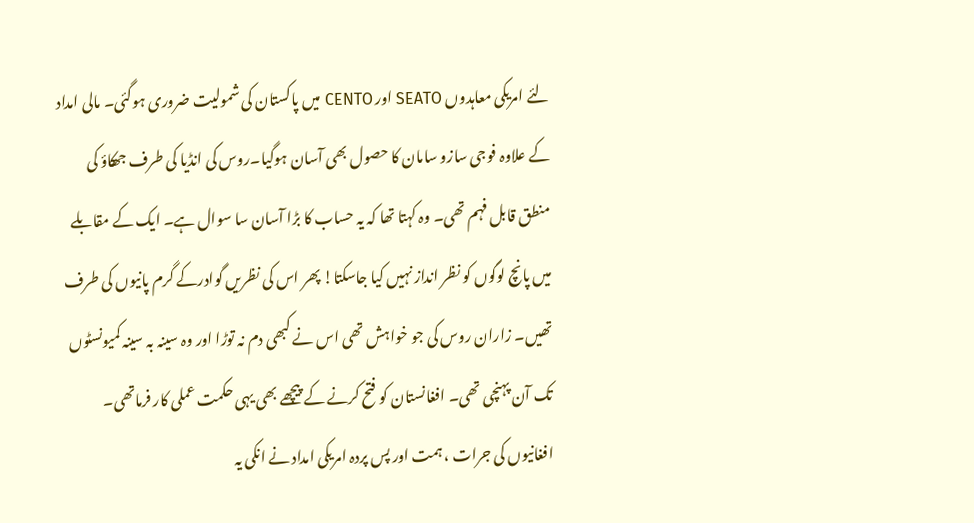لئے امریکی معاہدوں SEATO اور CENTO میں پاکستان کی شمولیت ضروری ہوگئی۔ مالی امداد کے علاوہ فوجی سازو سامان کا حصول بھی آسان ہوگیا۔روس کی انڈیا کی طرف جھکاؤ کی منطق قابل فہم تھی۔ وہ کہتا تھا کہ یہ حساب کا بڑا آسان سا سوال ہے۔ ایک کے مقابلے میں پانچ لوگوں کو نظر انداز نہیں کیا جاسکتا! پھر اس کی نظریں گوادرکے گرم پانیوں کی طرف تھیں۔ زاران روس کی جو خواہش تھی اس نے کبھی دم نہ توڑا اور وہ سینہ بہ سینہ کمیونسٹوں تک آن پہنچی تھی۔ افغانستان کو فتح کرنے کے پیچھے بھی یہی حکمت عملی کار فرماتھی۔ افغانیوں کی جرات ، ہمت اور پس پردہ امریکی امداد نے انکی یہ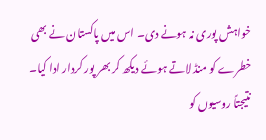خواہش پوری نہ ہونے دی۔ اس میں پاکستان نے بھی خطرے کو منڈ لاتے ہوئے دیکھ کر بھر پور کردار ادا کیا۔ نتیجتاً روسیوں کو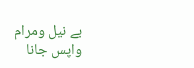بے نیل ومرام واپس جانا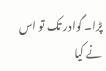پڑا۔ گوادر تک تو اس نے کیا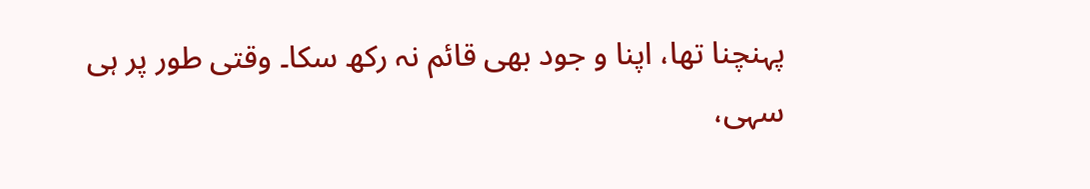پہنچنا تھا، اپنا و جود بھی قائم نہ رکھ سکا۔ وقتی طور پر ہی سہی،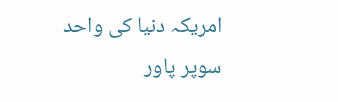امریکہ دنیا کی واحد سوپر پاور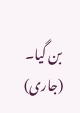بن گیا۔ (جاری)